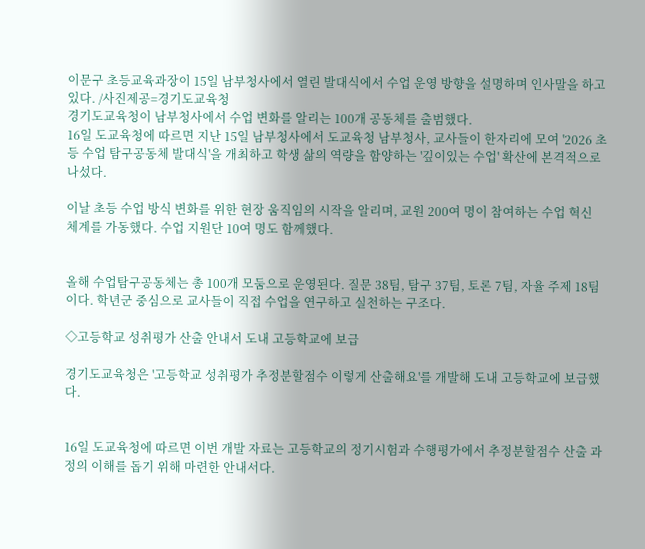이문구 초등교육과장이 15일 남부청사에서 열린 발대식에서 수업 운영 방향을 설명하며 인사말을 하고 있다. /사진제공=경기도교육청
경기도교육청이 남부청사에서 수업 변화를 알리는 100개 공동체를 출범했다.
16일 도교육청에 따르면 지난 15일 남부청사에서 도교육청 남부청사, 교사들이 한자리에 모여 '2026 초등 수업 탐구공동체 발대식'을 개최하고 학생 삶의 역량을 함양하는 '깊이있는 수업' 확산에 본격적으로 나섰다.

이날 초등 수업 방식 변화를 위한 현장 움직임의 시작을 알리며, 교원 200여 명이 참여하는 수업 혁신 체계를 가동했다. 수업 지원단 10여 명도 함께했다.


올해 수업탐구공동체는 총 100개 모둠으로 운영된다. 질문 38팀, 탐구 37팀, 토론 7팀, 자율 주제 18팀이다. 학년군 중심으로 교사들이 직접 수업을 연구하고 실천하는 구조다.

◇고등학교 성취평가 산출 안내서 도내 고등학교에 보급

경기도교육청은 '고등학교 성취평가 추정분할점수 이렇게 산출해요'를 개발해 도내 고등학교에 보급했다.


16일 도교육청에 따르면 이번 개발 자료는 고등학교의 정기시험과 수행평가에서 추정분할점수 산출 과정의 이해를 돕기 위해 마련한 안내서다.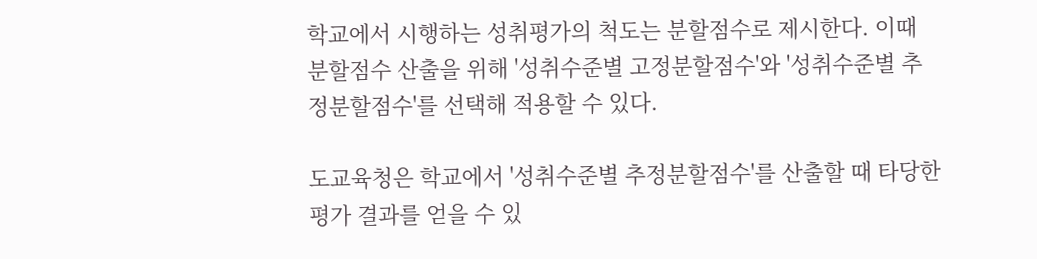학교에서 시행하는 성취평가의 척도는 분할점수로 제시한다. 이때 분할점수 산출을 위해 '성취수준별 고정분할점수'와 '성취수준별 추정분할점수'를 선택해 적용할 수 있다.

도교육청은 학교에서 '성취수준별 추정분할점수'를 산출할 때 타당한 평가 결과를 얻을 수 있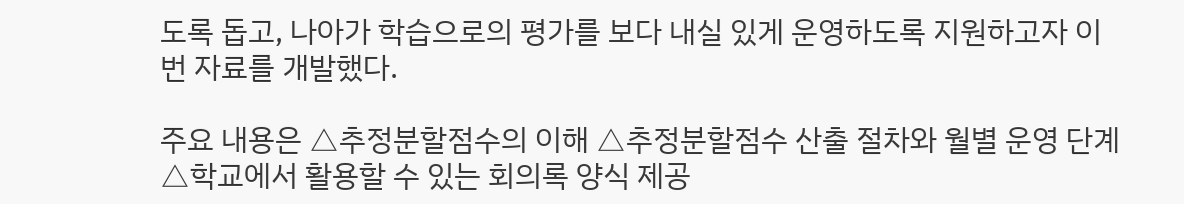도록 돕고, 나아가 학습으로의 평가를 보다 내실 있게 운영하도록 지원하고자 이번 자료를 개발했다.

주요 내용은 △추정분할점수의 이해 △추정분할점수 산출 절차와 월별 운영 단계 △학교에서 활용할 수 있는 회의록 양식 제공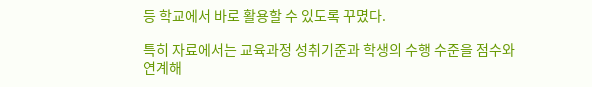등 학교에서 바로 활용할 수 있도록 꾸몄다.

특히 자료에서는 교육과정 성취기준과 학생의 수행 수준을 점수와 연계해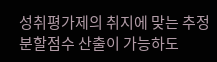성취평가제의 취지에 맞는 추정분할점수 산출이 가능하도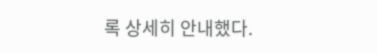록 상세히 안내했다.